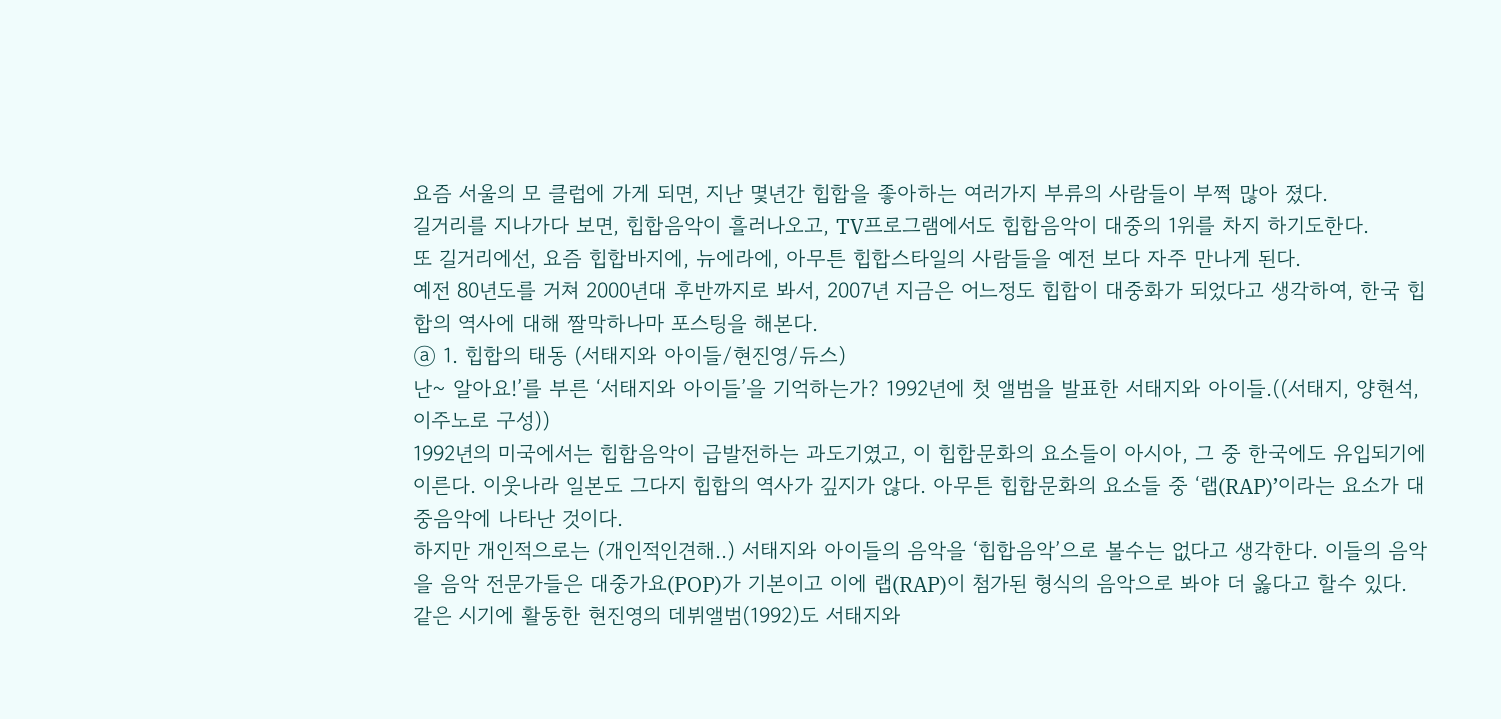요즘 서울의 모 클럽에 가게 되면, 지난 몇년간 힙합을 좋아하는 여러가지 부류의 사람들이 부쩍 많아 졌다.
길거리를 지나가다 보면, 힙합음악이 흘러나오고, TV프로그램에서도 힙합음악이 대중의 1위를 차지 하기도한다.
또 길거리에선, 요즘 힙합바지에, 뉴에라에, 아무튼 힙합스타일의 사람들을 예전 보다 자주 만나게 된다.
예전 80년도를 거쳐 2000년대 후반까지로 봐서, 2007년 지금은 어느정도 힙합이 대중화가 되었다고 생각하여, 한국 힙합의 역사에 대해 짤막하나마 포스팅을 해본다.
ⓐ 1. 힙합의 태동 (서태지와 아이들/현진영/듀스)
난~ 알아요!’를 부른 ‘서태지와 아이들’을 기억하는가? 1992년에 첫 앨범을 발표한 서태지와 아이들.((서태지, 양현석, 이주노로 구성))
1992년의 미국에서는 힙합음악이 급발전하는 과도기였고, 이 힙합문화의 요소들이 아시아, 그 중 한국에도 유입되기에 이른다. 이웃나라 일본도 그다지 힙합의 역사가 깊지가 않다. 아무튼 힙합문화의 요소들 중 ‘랩(RAP)’이라는 요소가 대중음악에 나타난 것이다.
하지만 개인적으로는 (개인적인견해..) 서태지와 아이들의 음악을 ‘힙합음악’으로 볼수는 없다고 생각한다. 이들의 음악을 음악 전문가들은 대중가요(POP)가 기본이고 이에 랩(RAP)이 첨가된 형식의 음악으로 봐야 더 옳다고 할수 있다.
같은 시기에 활동한 현진영의 데뷔앨범(1992)도 서태지와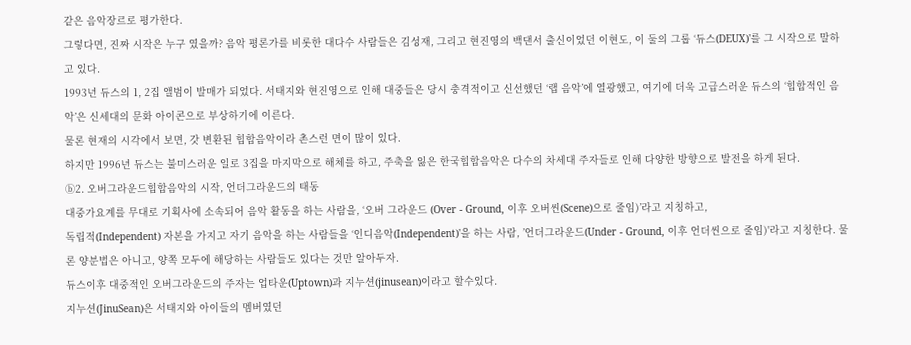같은 음악장르로 평가한다.
그렇다면, 진짜 시작은 누구 였을까? 음악 평론가를 비롯한 대다수 사람들은 김성재, 그리고 현진영의 백댄서 출신이었던 이현도, 이 둘의 그룹 ‘듀스(DEUX)'를 그 시작으로 말하고 있다.
1993년 듀스의 1, 2집 앨범이 발매가 되었다. 서태지와 현진영으로 인해 대중들은 당시 충격적이고 신선했던 ‘랩 음악’에 열광했고, 여기에 더욱 고급스러운 듀스의 ‘힙합적인 음악’은 신세대의 문화 아이콘으로 부상하기에 이른다.
물론 현재의 시각에서 보면, 갓 변환된 힙합음악이라 촌스런 면이 많이 있다.
하지만 1996년 듀스는 불미스러운 일로 3집을 마지막으로 해체를 하고, 주축을 잃은 한국힙합음악은 다수의 차세대 주자들로 인해 다양한 방향으로 발전을 하게 된다.
ⓑ2. 오버그라운드힙합음악의 시작, 언더그라운드의 태동
대중가요계를 무대로 기획사에 소속되어 음악 활동을 하는 사람을, ‘오버 그라운드 (Over - Ground, 이후 오버씬(Scene)으로 줄임)’라고 지칭하고,
독립적(Independent) 자본을 가지고 자기 음악을 하는 사람들을 ‘인디음악(Independent)'을 하는 사람, ’언더그라운드(Under - Ground, 이후 언더씬으로 줄임)'라고 지칭한다. 물론 양분법은 아니고, 양쪽 모두에 해당하는 사람들도 있다는 것만 알아두자.
듀스이후 대중적인 오버그라운드의 주자는 업타운(Uptown)과 지누션(jinusean)이라고 할수있다.
지누션(JinuSean)은 서태지와 아이들의 멤버였던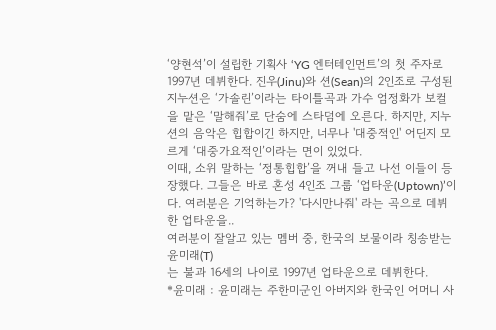‘양현석’이 설립한 기획사 ‘YG 엔터테인먼트’의 첫 주자로 1997년 데뷔한다. 진우(Jinu)와 션(Sean)의 2인조로 구성된 지누션은 ‘가솔린’이라는 타이틀곡과 가수 엄정화가 보컬을 맡은 ‘말해줘’로 단숨에 스타덤에 오른다. 하지만, 지누션의 음악은 힙합이긴 하지만, 너무나 '대중적인' 어딘지 모르게 ‘대중가요적인’이라는 면이 있었다.
이때, 소위 말하는 ‘정통힙합’을 꺼내 들고 나선 이들이 등장했다. 그들은 바로 혼성 4인조 그룹 ‘업타운(Uptown)’이다. 여러분은 기억하는가? '다시만나줘' 라는 곡으로 데뷔한 업타운을..
여러분이 잘알고 있는 멤버 중, 한국의 보물이라 칭송받는 윤미래(T)
는 불과 16세의 나이로 1997년 업타운으로 데뷔한다.
*윤미래 : 윤미래는 주한미군인 아버지와 한국인 어머니 사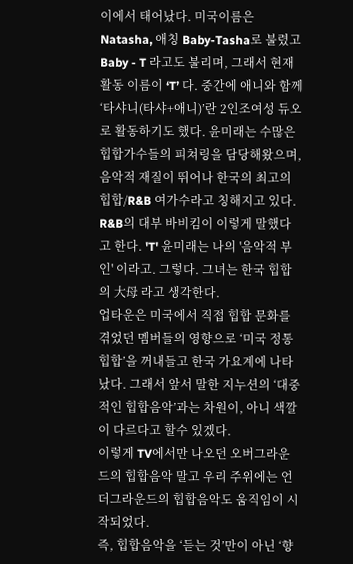이에서 태어났다. 미국이름은 Natasha, 애칭 Baby-Tasha로 불렸고 Baby - T 라고도 불리며, 그래서 현재 활동 이름이 ‘T’ 다. 중간에 애니와 함께 ‘타샤니(타샤+애니)’란 2인조여성 듀오로 활동하기도 했다. 윤미래는 수많은 힙합가수들의 피쳐링을 담당해왔으며, 음악적 재질이 뛰어나 한국의 최고의 힙합/R&B 여가수라고 칭해지고 있다. R&B의 대부 바비킴이 이렇게 말했다고 한다. 'T' 윤미래는 나의 '음악적 부인' 이라고. 그렇다. 그녀는 한국 힙합의 大母 라고 생각한다.
업타운은 미국에서 직접 힙합 문화를 겪었던 멤버들의 영향으로 ‘미국 정통 힙합’을 꺼내들고 한국 가요계에 나타났다. 그래서 앞서 말한 지누션의 ‘대중적인 힙합음악’과는 차원이, 아니 색깔이 다르다고 할수 있겠다.
이렇게 TV에서만 나오던 오버그라운드의 힙합음악 말고 우리 주위에는 언더그라운드의 힙합음악도 움직임이 시작되었다.
즉, 힙합음악을 ‘듣는 것’만이 아닌 ‘향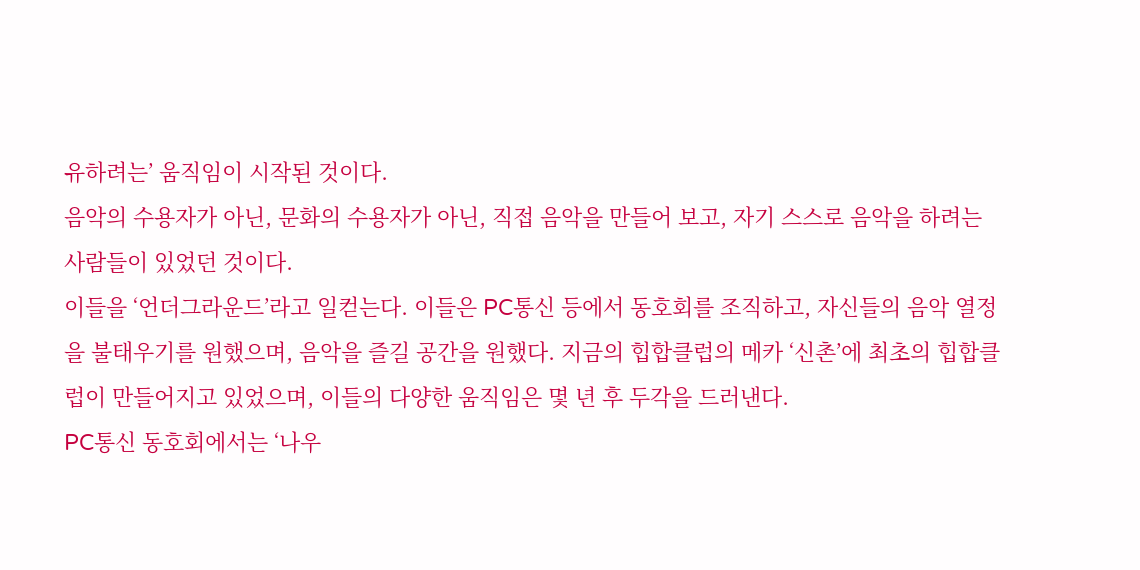유하려는’ 움직임이 시작된 것이다.
음악의 수용자가 아닌, 문화의 수용자가 아닌, 직접 음악을 만들어 보고, 자기 스스로 음악을 하려는 사람들이 있었던 것이다.
이들을 ‘언더그라운드’라고 일컫는다. 이들은 PC통신 등에서 동호회를 조직하고, 자신들의 음악 열정을 불태우기를 원했으며, 음악을 즐길 공간을 원했다. 지금의 힙합클럽의 메카 ‘신촌’에 최초의 힙합클럽이 만들어지고 있었으며, 이들의 다양한 움직임은 몇 년 후 두각을 드러낸다.
PC통신 동호회에서는 ‘나우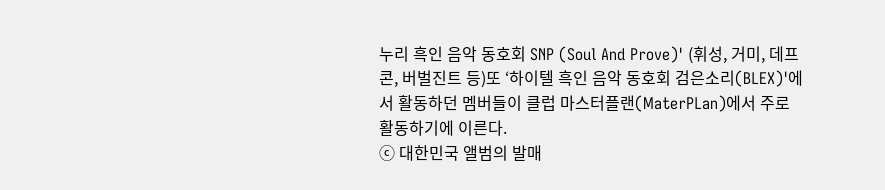누리 흑인 음악 동호회 SNP (Soul And Prove)' (휘성, 거미, 데프콘, 버벌진트 등)또 ‘하이텔 흑인 음악 동호회 검은소리(BLEX)'에서 활동하던 멤버들이 클럽 마스터플랜(MaterPLan)에서 주로 활동하기에 이른다.
ⓒ 대한민국 앨범의 발매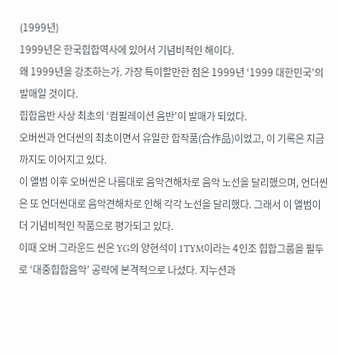(1999년)
1999년은 한국힙합역사에 있어서 기념비적인 해이다.
왜 1999년을 강조하는가. 가장 특이할만한 점은 1999년 ‘1999 대한민국’의 발매일 것이다.
힙합음반 사상 최초의 ‘컴필레이션 음반’이 발매가 되었다.
오버씬과 언더씬의 최초이면서 유일한 합작품(合作品)이었고, 이 기록은 지금까지도 이어지고 있다.
이 앨범 이후 오버씬은 나름대로 음악견해차로 음악 노선을 달리했으며, 언더씬은 또 언더씬대로 음악견해차로 인해 각각 노선을 달리했다. 그래서 이 앨범이 더 기념비적인 작품으로 평가되고 있다.
이때 오버 그라운드 씬은 YG의 양현석이 1TYM이라는 4인조 힙합그룹을 필두로 ‘대중힙합음악’ 공략에 본격적으로 나섰다. 지누션과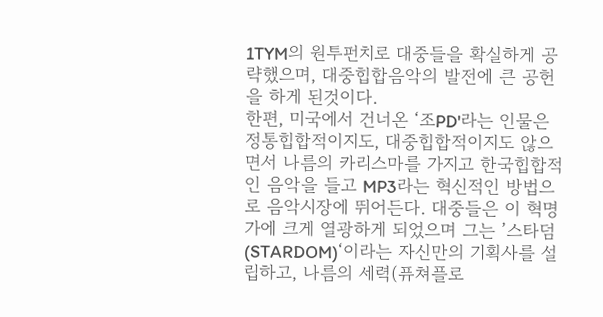1TYM의 원투펀치로 대중들을 확실하게 공략했으며, 대중힙합음악의 발전에 큰 공헌을 하게 된것이다.
한편, 미국에서 건너온 ‘조PD'라는 인물은 정통힙합적이지도, 대중힙합적이지도 않으면서 나름의 카리스마를 가지고 한국힙합적인 음악을 들고 MP3라는 혁신적인 방법으로 음악시장에 뛰어든다. 대중들은 이 혁명가에 크게 열광하게 되었으며 그는 ’스타덤(STARDOM)‘이라는 자신만의 기획사를 설립하고, 나름의 세력(퓨쳐플로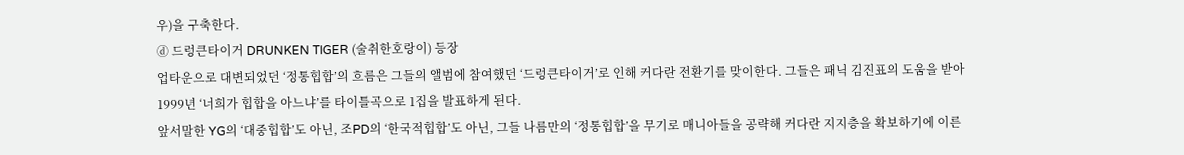우)을 구축한다.
ⓓ 드렁큰타이거 DRUNKEN TIGER (술취한호랑이) 등장
업타운으로 대변되었던 ‘정통힙합’의 흐름은 그들의 앨범에 참여했던 ‘드렁큰타이거’로 인해 커다란 전환기를 맞이한다. 그들은 패닉 김진표의 도움을 받아 1999년 ‘너희가 힙합을 아느냐’를 타이틀곡으로 1집을 발표하게 된다.
앞서말한 YG의 ‘대중힙합’도 아닌, 조PD의 ‘한국적힙합’도 아닌, 그들 나름만의 ‘정통힙합’을 무기로 매니아들을 공략해 커다란 지지층을 확보하기에 이른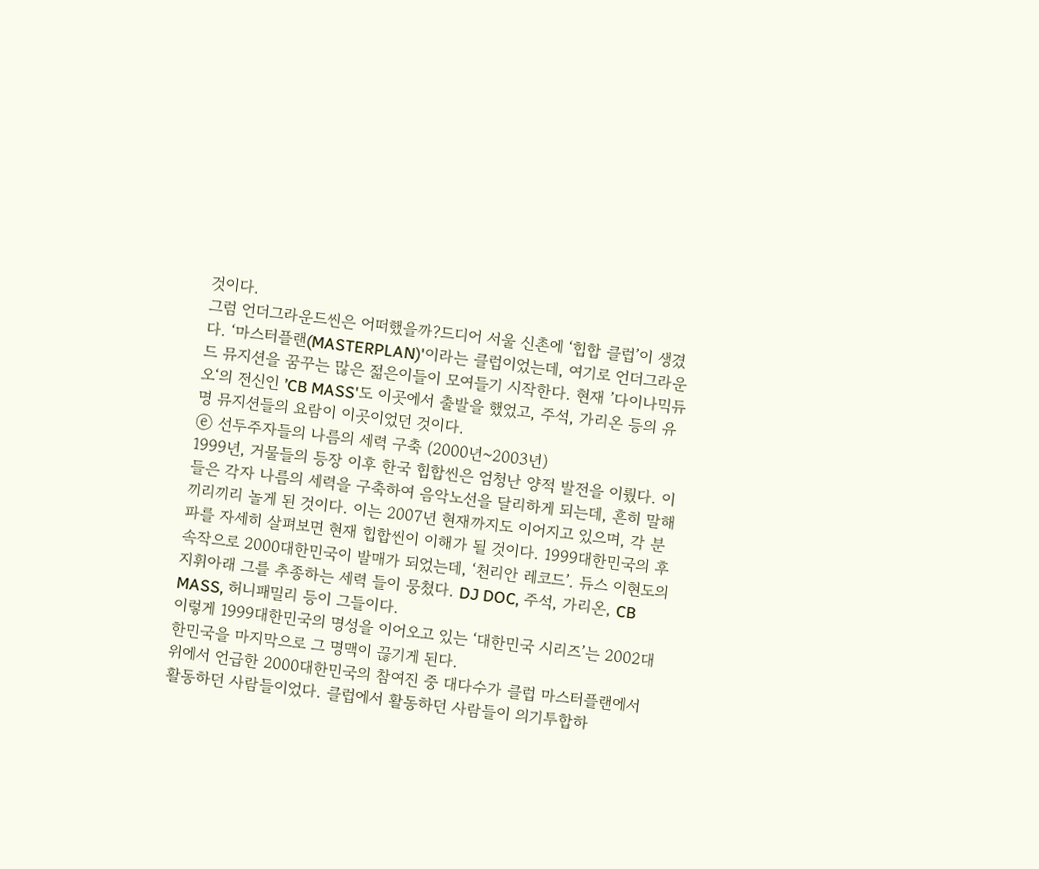것이다.
그럼 언더그라운드씬은 어떠했을까?드디어 서울 신촌에 ‘힙합 클럽’이 생겼다. ‘마스터플랜(MASTERPLAN)'이라는 클럽이었는데, 여기로 언더그라운드 뮤지션을 꿈꾸는 많은 젊은이들이 모여들기 시작한다. 현재 ’다이나믹듀오‘의 전신인 ’CB MASS'도 이곳에서 출발을 했었고, 주석, 가리온 등의 유명 뮤지션들의 요람이 이곳이었던 것이다.
ⓔ 선두주자들의 나름의 세력 구축 (2000년~2003년)
1999년, 거물들의 등장 이후 한국 힙합씬은 엄청난 양적 발전을 이뤘다. 이들은 각자 나름의 세력을 구축하여 음악노선을 달리하게 되는데, 흔히 말해 끼리끼리 놀게 된 것이다. 이는 2007년 현재까지도 이어지고 있으며, 각 분파를 자세히 살펴보면 현재 힙합씬이 이해가 될 것이다. 1999대한민국의 후속작으로 2000대한민국이 발매가 되었는데, ‘천리안 레코드’. 듀스 이현도의 지휘아래 그를 추종하는 세력 들이 뭉쳤다. DJ DOC, 주석, 가리온, CB MASS, 허니패밀리 등이 그들이다.
이렇게 1999대한민국의 명성을 이어오고 있는 ‘대한민국 시리즈’는 2002대한민국을 마지막으로 그 명맥이 끊기게 된다.
위에서 언급한 2000대한민국의 참여진 중 대다수가 클럽 마스터플랜에서 활동하던 사람들이었다. 클럽에서 활동하던 사람들이 의기투합하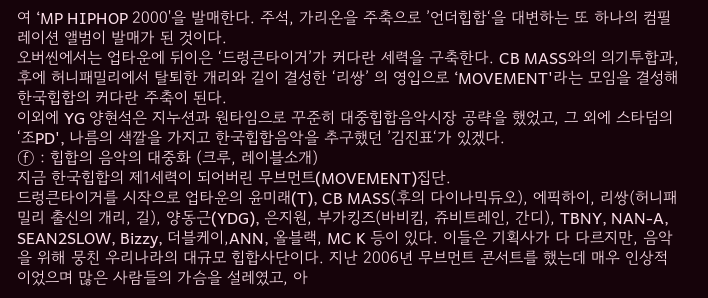여 ‘MP HIPHOP 2000'을 발매한다. 주석, 가리온을 주축으로 ’언더힙합‘을 대변하는 또 하나의 컴필레이션 앨범이 발매가 된 것이다.
오버씬에서는 업타운에 뒤이은 ‘드렁큰타이거’가 커다란 세력을 구축한다. CB MASS와의 의기투합과, 후에 허니패밀리에서 탈퇴한 개리와 길이 결성한 ‘리쌍’ 의 영입으로 ‘MOVEMENT'라는 모임을 결성해 한국힙합의 커다란 주축이 된다.
이외에 YG 양현석은 지누션과 원타임으로 꾸준히 대중힙합음악시장 공략을 했었고, 그 외에 스타덤의 ‘조PD', 나름의 색깔을 가지고 한국힙합음악을 추구했던 ’김진표‘가 있겠다.
ⓕ : 힙합의 음악의 대중화 (크루, 레이블소개)
지금 한국힙합의 제1세력이 되어버린 무브먼트(MOVEMENT)집단.
드렁큰타이거를 시작으로 업타운의 윤미래(T), CB MASS(후의 다이나믹듀오), 에픽하이, 리쌍(허니패밀리 출신의 개리, 길), 양동근(YDG), 은지원, 부가킹즈(바비킴, 쥬비트레인, 간디), TBNY, NAN-A, SEAN2SLOW, Bizzy, 더블케이,ANN, 올블랙, MC K 등이 있다. 이들은 기획사가 다 다르지만, 음악을 위해 뭉친 우리나라의 대규모 힙합사단이다. 지난 2006년 무브먼트 콘서트를 했는데 매우 인상적이었으며 많은 사람들의 가슴을 설레였고, 아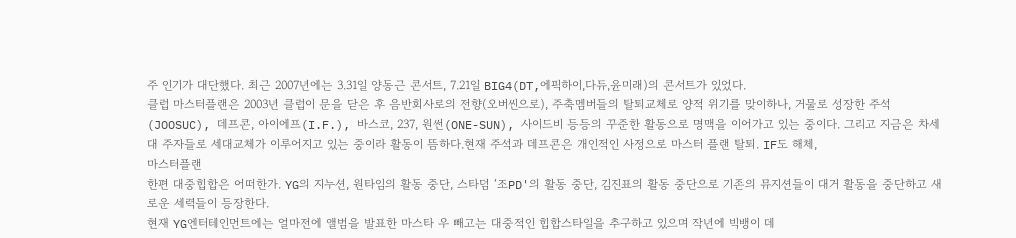주 인기가 대단했다. 최근 2007년에는 3.31일 양동근 콘서트, 7.21일 BIG4(DT,에픽하이,다듀,윤미래)의 콘서트가 있었다.
클럽 마스터플랜은 2003년 클럽이 문을 닫은 후 음반회사로의 전향(오버씬으로), 주축멤버들의 탈퇴교체로 양적 위기를 맞이하나, 거물로 성장한 주석(JOOSUC), 데프콘, 아이에프(I.F.), 바스코, 237, 원썬(ONE-SUN), 사이드비 등등의 꾸준한 활동으로 명맥을 이어가고 있는 중이다. 그리고 지금은 차세대 주자들로 세대교체가 이루어지고 있는 중이라 활동이 뜸하다.현재 주석과 데프콘은 개인적인 사정으로 마스터 플랜 탈퇴. IF도 해체,
마스터플랜
한편 대중힙합은 어떠한가. YG의 지누션, 원타임의 활동 중단, 스타덤 ‘조PD'의 활동 중단, 김진표의 활동 중단으로 기존의 뮤지션들이 대거 활동을 중단하고 새로운 세력들이 등장한다.
현재 YG엔터테인먼트에는 얼마전에 앨범을 발표한 마스타 우 빼고는 대중적인 힙합스타일을 추구하고 있으며 작년에 빅뱅이 데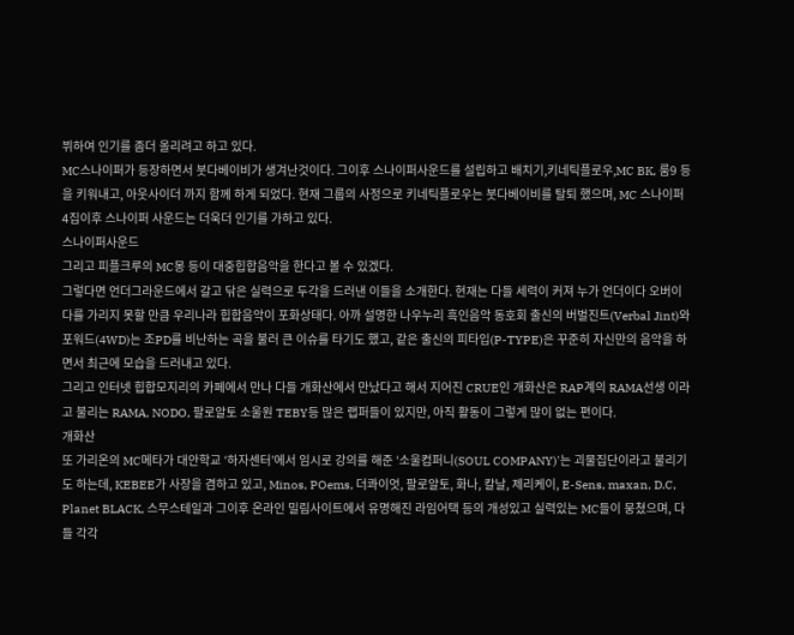뷔하여 인기를 좀더 올리려고 하고 있다.
MC스나이퍼가 등장하면서 붓다베이비가 생겨난것이다. 그이후 스나이퍼사운드를 설립하고 배치기,키네틱플로우,MC BK, 룸9 등을 키워내고, 아웃사이더 까지 함께 하게 되었다. 현재 그룹의 사정으로 키네틱플로우는 붓다베이비를 탈퇴 했으며, MC 스나이퍼 4집이후 스나이퍼 사운드는 더욱더 인기를 가하고 있다.
스나이퍼사운드
그리고 피플크루의 MC몽 등이 대중힙합음악을 한다고 볼 수 있겠다.
그렇다면 언더그라운드에서 갈고 닦은 실력으로 두각을 드러낸 이들을 소개한다. 현재는 다들 세력이 커져 누가 언더이다 오버이다를 가리지 못할 만큼 우리나라 힙합음악이 포화상태다. 아까 설명한 나우누리 흑인음악 동호회 출신의 버벌진트(Verbal Jint)와 포워드(4WD)는 조PD를 비난하는 곡을 불러 큰 이슈를 타기도 했고, 같은 출신의 피타입(P-TYPE)은 꾸준히 자신만의 음악을 하면서 최근에 모습을 드러내고 있다.
그리고 인터넷 힙합모지리의 카페에서 만나 다들 개화산에서 만났다고 해서 지어진 CRUE인 개화산은 RAP계의 RAMA선생 이라고 불리는 RAMA, NODO, 팔로알토 소울원 TEBY등 많은 랩퍼들이 있지만, 아직 활동이 그렇게 많이 없는 편이다.
개화산
또 가리온의 MC메타가 대안학교 ‘하자센터’에서 임시로 강의를 해준 ‘소울컴퍼니(SOUL COMPANY)'는 괴물집단이라고 불리기도 하는데, KEBEE가 사장을 겸하고 있고, Minos, POems, 더콰이엇, 팔로알토, 화나, 칼날, 제리케이, E-Sens, maxan, D.C, Planet BLACK, 스무스테일과 그이후 온라인 밀림사이트에서 유명해진 라임어택 등의 개성있고 실력있는 MC들이 뭉쳤으며, 다들 각각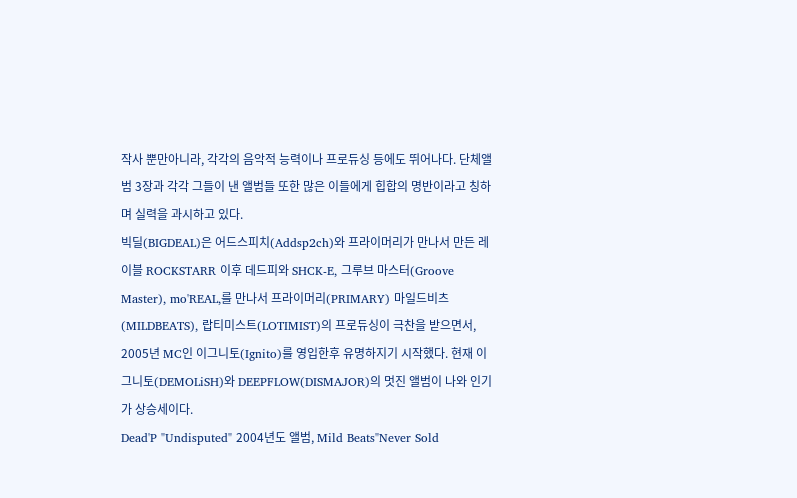작사 뿐만아니라, 각각의 음악적 능력이나 프로듀싱 등에도 뛰어나다. 단체앨범 3장과 각각 그들이 낸 앨범들 또한 많은 이들에게 힙합의 명반이라고 칭하며 실력을 과시하고 있다.
빅딜(BIGDEAL)은 어드스피치(Addsp2ch)와 프라이머리가 만나서 만든 레이블 ROCKSTARR 이후 데드피와 SHCK-E, 그루브 마스터(Groove Master), mo'REAL,를 만나서 프라이머리(PRIMARY) 마일드비츠(MILDBEATS), 랍티미스트(LOTIMIST)의 프로듀싱이 극찬을 받으면서, 2005년 MC인 이그니토(Ignito)를 영입한후 유명하지기 시작했다. 현재 이그니토(DEMOLiSH)와 DEEPFLOW(DISMAJOR)의 멋진 앨범이 나와 인기가 상승세이다.
Dead'P "Undisputed" 2004년도 앨범, Mild Beats"Never Sold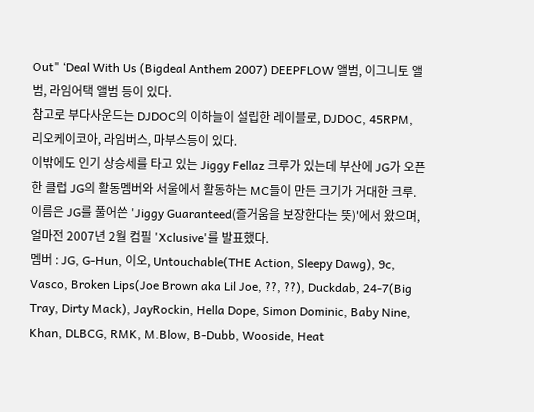Out" ‘Deal With Us (Bigdeal Anthem 2007) DEEPFLOW 앨범, 이그니토 앨범, 라임어택 앨범 등이 있다.
참고로 부다사운드는 DJDOC의 이하늘이 설립한 레이블로, DJDOC, 45RPM, 리오케이코아, 라임버스, 마부스등이 있다.
이밖에도 인기 상승세를 타고 있는 Jiggy Fellaz 크루가 있는데 부산에 JG가 오픈한 클럽 JG의 활동멤버와 서울에서 활동하는 MC들이 만든 크기가 거대한 크루. 이름은 JG를 풀어쓴 'Jiggy Guaranteed(즐거움을 보장한다는 뜻)'에서 왔으며, 얼마전 2007년 2월 컴필 'Xclusive'를 발표했다.
멤버 : JG, G-Hun, 이오, Untouchable(THE Action, Sleepy Dawg), 9c, Vasco, Broken Lips(Joe Brown aka Lil Joe, ??, ??), Duckdab, 24-7(Big Tray, Dirty Mack), JayRockin, Hella Dope, Simon Dominic, Baby Nine, Khan, DLBCG, RMK, M.Blow, B-Dubb, Wooside, Heat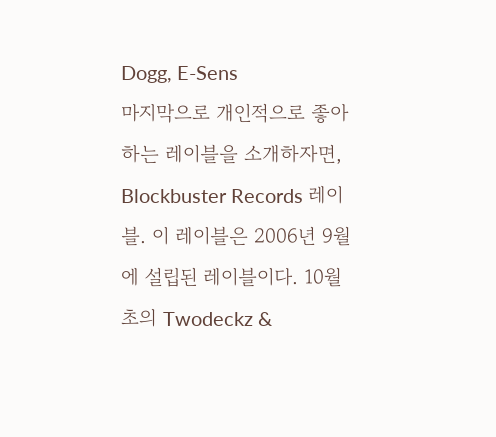Dogg, E-Sens
마지막으로 개인적으로 좋아하는 레이블을 소개하자면, Blockbuster Records 레이블. 이 레이블은 2006년 9월에 설립된 레이블이다. 10월 초의 Twodeckz &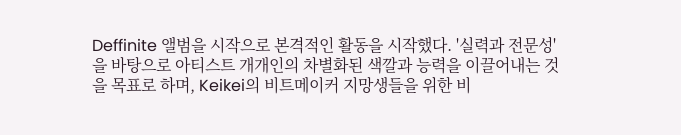Deffinite 앨범을 시작으로 본격적인 활동을 시작했다. '실력과 전문성'을 바탕으로 아티스트 개개인의 차별화된 색깔과 능력을 이끌어내는 것을 목표로 하며, Keikei의 비트메이커 지망생들을 위한 비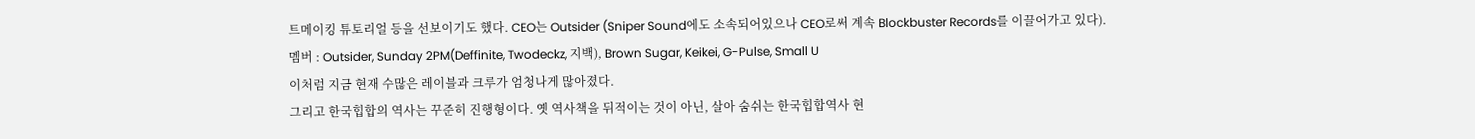트메이킹 튜토리얼 등을 선보이기도 했다. CEO는 Outsider (Sniper Sound에도 소속되어있으나 CEO로써 계속 Blockbuster Records를 이끌어가고 있다).
멤버 : Outsider, Sunday 2PM(Deffinite, Twodeckz, 지백), Brown Sugar, Keikei, G-Pulse, Small U
이처럼 지금 현재 수많은 레이블과 크루가 엄청나게 많아졌다.
그리고 한국힙합의 역사는 꾸준히 진행형이다. 옛 역사책을 뒤적이는 것이 아닌, 살아 숨쉬는 한국힙합역사 현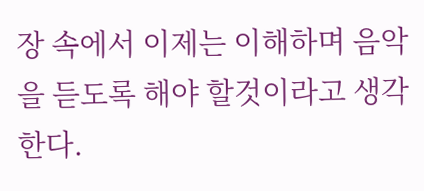장 속에서 이제는 이해하며 음악을 듣도록 해야 할것이라고 생각한다.